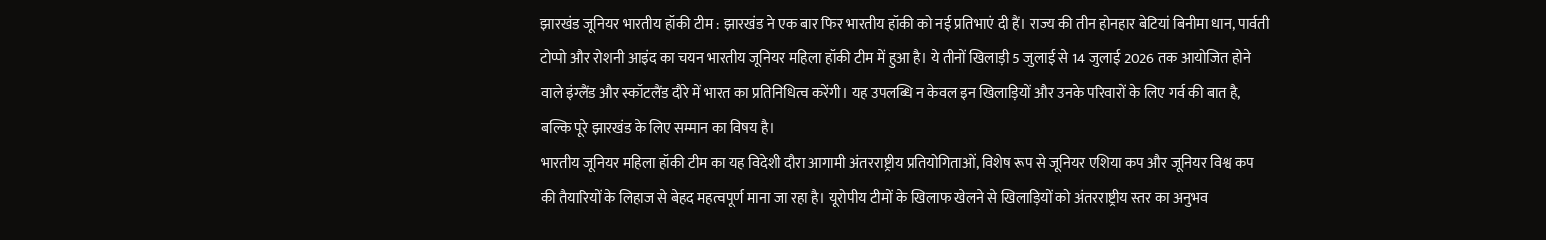झारखंड जूनियर भारतीय हॉकी टीम : झारखंड ने एक बार फिर भारतीय हॉकी को नई प्रतिभाएं दी हैं। राज्य की तीन होनहार बेटियां बिनीमा धान, पार्वती टोप्पो और रोशनी आइंद का चयन भारतीय जूनियर महिला हॉकी टीम में हुआ है। ये तीनों खिलाड़ी 5 जुलाई से 14 जुलाई 2026 तक आयोजित होने वाले इंग्लैंड और स्कॉटलैंड दौरे में भारत का प्रतिनिधित्व करेंगी। यह उपलब्धि न केवल इन खिलाड़ियों और उनके परिवारों के लिए गर्व की बात है, बल्कि पूरे झारखंड के लिए सम्मान का विषय है।
भारतीय जूनियर महिला हॉकी टीम का यह विदेशी दौरा आगामी अंतरराष्ट्रीय प्रतियोगिताओं, विशेष रूप से जूनियर एशिया कप और जूनियर विश्व कप की तैयारियों के लिहाज से बेहद महत्वपूर्ण माना जा रहा है। यूरोपीय टीमों के खिलाफ खेलने से खिलाड़ियों को अंतरराष्ट्रीय स्तर का अनुभव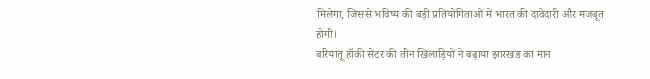मिलेगा, जिससे भविष्य की बड़ी प्रतियोगिताओं में भारत की दावेदारी और मजबूत होगी।
बरियातू हॉकी सेंटर की तीन खिलाड़ियों ने बढ़ाया झारखंड का मान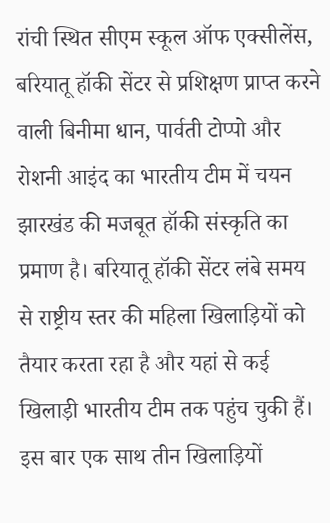रांची स्थित सीएम स्कूल ऑफ एक्सीलेंस, बरियातू हॉकी सेंटर से प्रशिक्षण प्राप्त करने वाली बिनीमा धान, पार्वती टोप्पो और रोशनी आइंद का भारतीय टीम में चयन झारखंड की मजबूत हॉकी संस्कृति का प्रमाण है। बरियातू हॉकी सेंटर लंबे समय से राष्ट्रीय स्तर की महिला खिलाड़ियों को तैयार करता रहा है और यहां से कई खिलाड़ी भारतीय टीम तक पहुंच चुकी हैं।
इस बार एक साथ तीन खिलाड़ियों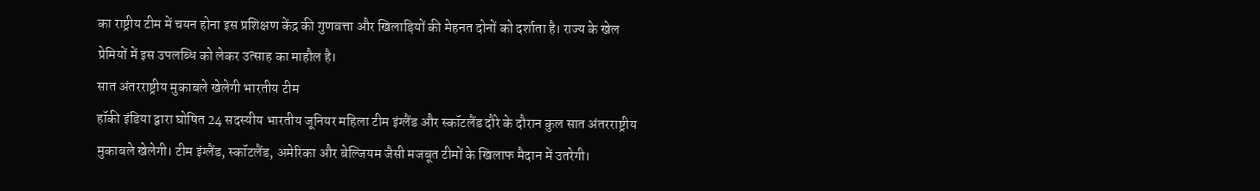का राष्ट्रीय टीम में चयन होना इस प्रशिक्षण केंद्र की गुणवत्ता और खिलाड़ियों की मेहनत दोनों को दर्शाता है। राज्य के खेल प्रेमियों में इस उपलब्धि को लेकर उत्साह का माहौल है।
सात अंतरराष्ट्रीय मुकाबले खेलेगी भारतीय टीम
हॉकी इंडिया द्वारा घोषित 24 सदस्यीय भारतीय जूनियर महिला टीम इंग्लैंड और स्कॉटलैंड दौरे के दौरान कुल सात अंतरराष्ट्रीय मुकाबले खेलेगी। टीम इंग्लैंड, स्कॉटलैंड, अमेरिका और बेल्जियम जैसी मजबूत टीमों के खिलाफ मैदान में उतरेगी।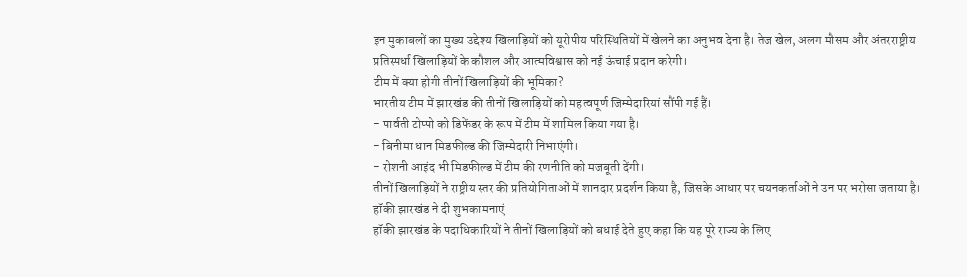इन मुकाबलों का मुख्य उद्देश्य खिलाड़ियों को यूरोपीय परिस्थितियों में खेलने का अनुभव देना है। तेज खेल, अलग मौसम और अंतरराष्ट्रीय प्रतिस्पर्धा खिलाड़ियों के कौशल और आत्मविश्वास को नई ऊंचाई प्रदान करेगी।
टीम में क्या होगी तीनों खिलाड़ियों की भूमिका?
भारतीय टीम में झारखंड की तीनों खिलाड़ियों को महत्वपूर्ण जिम्मेदारियां सौंपी गई हैं।
- पार्वती टोप्पो को डिफेंडर के रूप में टीम में शामिल किया गया है।
- बिनीमा धान मिडफील्ड की जिम्मेदारी निभाएंगी।
- रोशनी आइंद भी मिडफील्ड में टीम की रणनीति को मजबूती देंगी।
तीनों खिलाड़ियों ने राष्ट्रीय स्तर की प्रतियोगिताओं में शानदार प्रदर्शन किया है, जिसके आधार पर चयनकर्ताओं ने उन पर भरोसा जताया है।
हॉकी झारखंड ने दी शुभकामनाएं
हॉकी झारखंड के पदाधिकारियों ने तीनों खिलाड़ियों को बधाई देते हुए कहा कि यह पूरे राज्य के लिए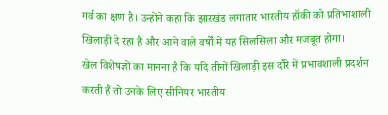गर्व का क्षण है। उन्होंने कहा कि झारखंड लगातार भारतीय हॉकी को प्रतिभाशाली खिलाड़ी दे रहा है और आने वाले वर्षों में यह सिलसिला और मजबूत होगा।
खेल विशेषज्ञों का मानना है कि यदि तीनों खिलाड़ी इस दौरे में प्रभावशाली प्रदर्शन करती हैं तो उनके लिए सीनियर भारतीय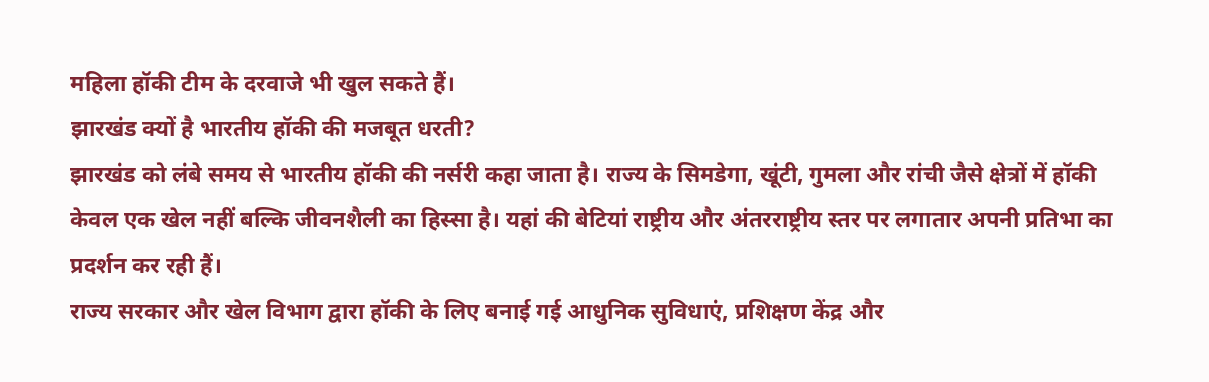महिला हॉकी टीम के दरवाजे भी खुल सकते हैं।
झारखंड क्यों है भारतीय हॉकी की मजबूत धरती?
झारखंड को लंबे समय से भारतीय हॉकी की नर्सरी कहा जाता है। राज्य के सिमडेगा, खूंटी, गुमला और रांची जैसे क्षेत्रों में हॉकी केवल एक खेल नहीं बल्कि जीवनशैली का हिस्सा है। यहां की बेटियां राष्ट्रीय और अंतरराष्ट्रीय स्तर पर लगातार अपनी प्रतिभा का प्रदर्शन कर रही हैं।
राज्य सरकार और खेल विभाग द्वारा हॉकी के लिए बनाई गई आधुनिक सुविधाएं, प्रशिक्षण केंद्र और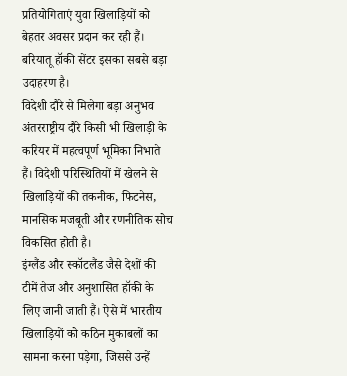प्रतियोगिताएं युवा खिलाड़ियों को बेहतर अवसर प्रदान कर रही हैं। बरियातू हॉकी सेंटर इसका सबसे बड़ा उदाहरण है।
विदेशी दौरे से मिलेगा बड़ा अनुभव
अंतरराष्ट्रीय दौरे किसी भी खिलाड़ी के करियर में महत्वपूर्ण भूमिका निभाते हैं। विदेशी परिस्थितियों में खेलने से खिलाड़ियों की तकनीक, फिटनेस, मानसिक मजबूती और रणनीतिक सोच विकसित होती है।
इंग्लैंड और स्कॉटलैंड जैसे देशों की टीमें तेज और अनुशासित हॉकी के लिए जानी जाती हैं। ऐसे में भारतीय खिलाड़ियों को कठिन मुकाबलों का सामना करना पड़ेगा, जिससे उन्हें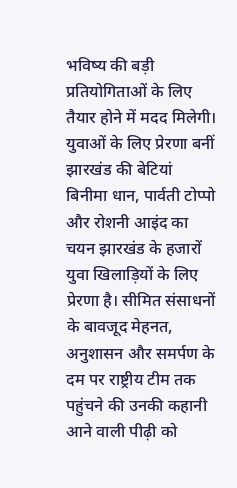भविष्य की बड़ी प्रतियोगिताओं के लिए तैयार होने में मदद मिलेगी।
युवाओं के लिए प्रेरणा बनीं झारखंड की बेटियां
बिनीमा धान, पार्वती टोप्पो और रोशनी आइंद का चयन झारखंड के हजारों युवा खिलाड़ियों के लिए प्रेरणा है। सीमित संसाधनों के बावजूद मेहनत, अनुशासन और समर्पण के दम पर राष्ट्रीय टीम तक पहुंचने की उनकी कहानी आने वाली पीढ़ी को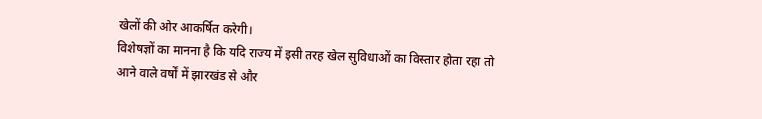खेलों की ओर आकर्षित करेगी।
विशेषज्ञों का मानना है कि यदि राज्य में इसी तरह खेल सुविधाओं का विस्तार होता रहा तो आने वाले वर्षों में झारखंड से और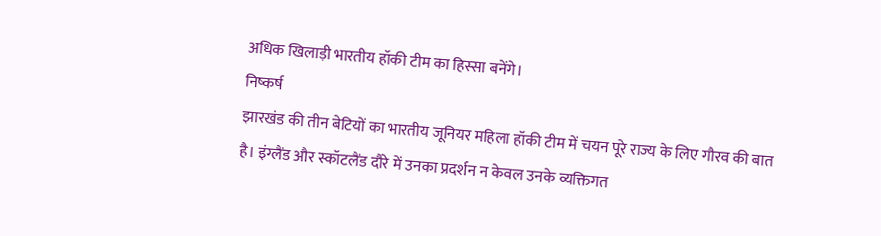अधिक खिलाड़ी भारतीय हॉकी टीम का हिस्सा बनेंगे।
निष्कर्ष
झारखंड की तीन बेटियों का भारतीय जूनियर महिला हॉकी टीम में चयन पूरे राज्य के लिए गौरव की बात है। इंग्लैंड और स्कॉटलैंड दौरे में उनका प्रदर्शन न केवल उनके व्यक्तिगत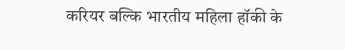करियर बल्कि भारतीय महिला हॉकी के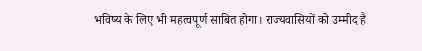भविष्य के लिए भी महत्वपूर्ण साबित होगा। राज्यवासियों को उम्मीद है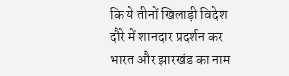कि ये तीनों खिलाड़ी विदेश दौरे में शानदार प्रदर्शन कर भारत और झारखंड का नाम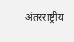अंतरराष्ट्रीय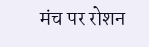मंच पर रोशन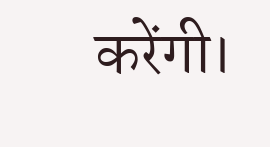करेंगी।